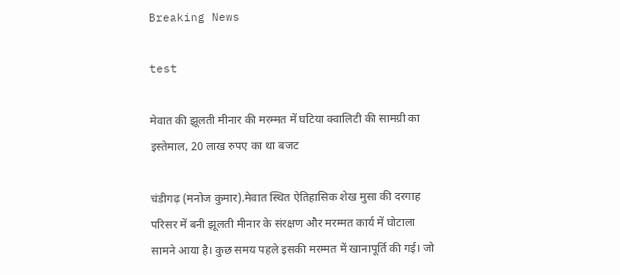Breaking News

test

मेवात की झूलती मीनार की मरम्मत में घटिया क्वालिटी की सामग्री का इस्तेमाल, 20 लाख रुपए का था बजट

चंडीगढ़ (मनोज कुमार).मेवात स्थित ऐतिहासिक शेख मुसा की दरगाह परिसर में बनी झूलती मीनार के संरक्षण और मरम्मत कार्य में घोटाला सामने आया है। कुछ समय पहले इसकी मरम्मत में खानापूर्ति की गई। जो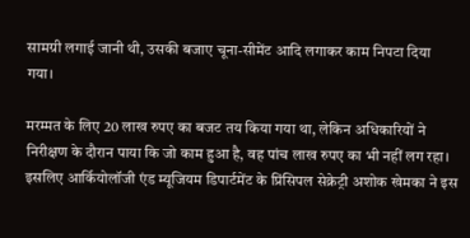सामग्री लगाई जानी थी, उसकी बजाए चूना-सीमेंट आदि लगाकर काम निपटा दिया गया।

मरम्मत के लिए 20 लाख रुपए का बजट तय किया गया था, लेकिन अधिकारियों ने निरीक्षण के दौरान पाया कि जो काम हुआ है, वह पांच लाख रुपए का भी नहीं लग रहा। इसलिए आर्कियोलॉजी एंड म्यूजियम डिपार्टमेंट के प्रिंसिपल सेक्रेट्री अशोक खेमका ने इस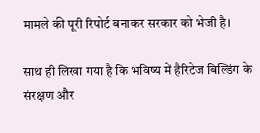मामले की पूरी रिपोर्ट बनाकर सरकार को भेजी है।

साथ ही लिखा गया है कि भविष्य में हैरिटेज बिल्डिंग के संरक्षण और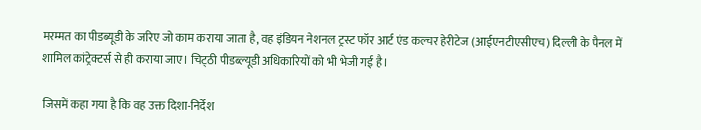मरम्मत का पीडब्यूडी के जरिए जो काम कराया जाता है, वह इंडियन नेशनल ट्रस्ट फॉर आर्ट एंड कल्चर हेरीटेज (आईएनटीएसीएच) दिल्ली के पैनल में शामिल कांट्रेक्टर्स से ही कराया जाए। चिट्‌ठी पीडब्ल्यूडी अधिकारियों को भी भेजी गई है।

जिसमें कहा गया है कि वह उक्त दिशा-निर्देश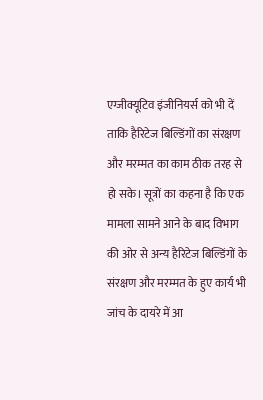एग्जीक्यूटिव इंजीनियर्स को भी दें ताकि हैरिटेज बिल्डिंगों का संरक्षण और मरम्मत का काम ठीक तरह से हो सके। सूत्रों का कहना है कि एक मामला सामने आने के बाद विभाग की ओर से अन्य हैरिटेज बिल्डिंगों के संरक्षण और मरम्मत के हुए कार्य भी जांच के दायरे में आ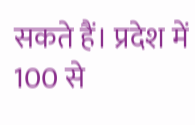सकते हैं। प्रदेश में 100 से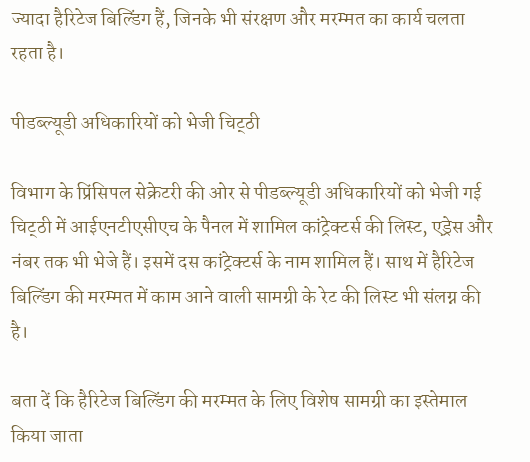ज्यादा हैरिटेज बिल्डिंग हैं, जिनके भी संरक्षण और मरम्मत का कार्य चलता रहता है।

पीडब्ल्यूडी अधिकारियों को भेजी चिट्‌ठी

विभाग के प्रिंसिपल सेक्रेटरी की ओर से पीडब्ल्यूडी अधिकारियों को भेजी गई चिट्‌ठी में आईएनटीएसीएच के पैनल में शामिल कांट्रेक्टर्स की लिस्ट, एड्रेस और नंबर तक भी भेजे हैं। इसमें दस कांट्रेक्टर्स के नाम शामिल हैं। साथ में हैरिटेज बिल्डिंग की मरम्मत में काम आने वाली सामग्री के रेट की लिस्ट भी संलग्न की है।

बता दें कि हैरिटेज बिल्डिंग की मरम्मत के लिए विशेष सामग्री का इस्तेमाल किया जाता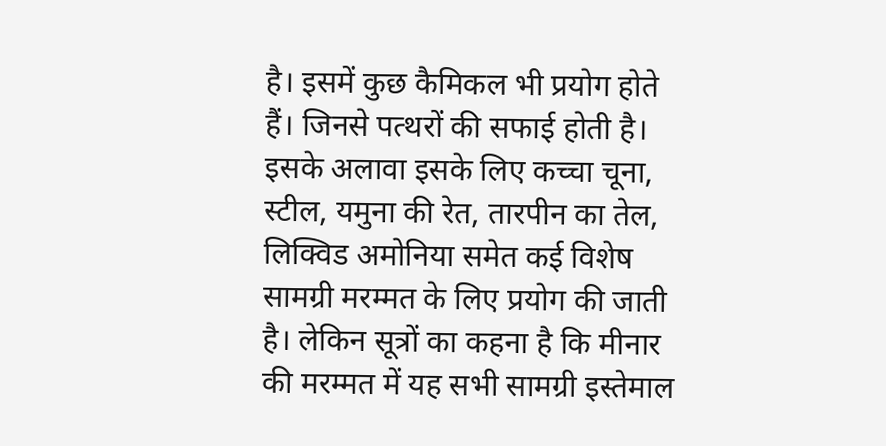है। इसमें कुछ कैमिकल भी प्रयोग होते हैं। जिनसे पत्थरों की सफाई होती है। इसके अलावा इसके लिए कच्चा चूना, स्टील, यमुना की रेत, तारपीन का तेल, लिक्विड अमोनिया समेत कई विशेष सामग्री मरम्मत के लिए प्रयोग की जाती है। लेकिन सूत्रों का कहना है कि मीनार की मरम्मत में यह सभी सामग्री इस्तेमाल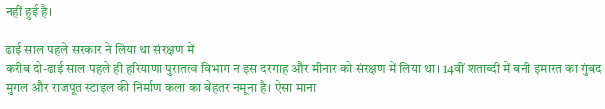नहीं हुई है।

ढाई साल पहले सरकार ने लिया था संरक्षण में
करीब दो-ढाई साल पहले ही हरियाणा पुरातत्व विभाग न इस दरगाह और मीनार को संरक्षण में लिया था। 14वीं शताब्दी में बनी इमारत का गुंबद मुगल और राजपूत स्टाइल की निर्माण कला का बेहतर नमूना है। ऐसा माना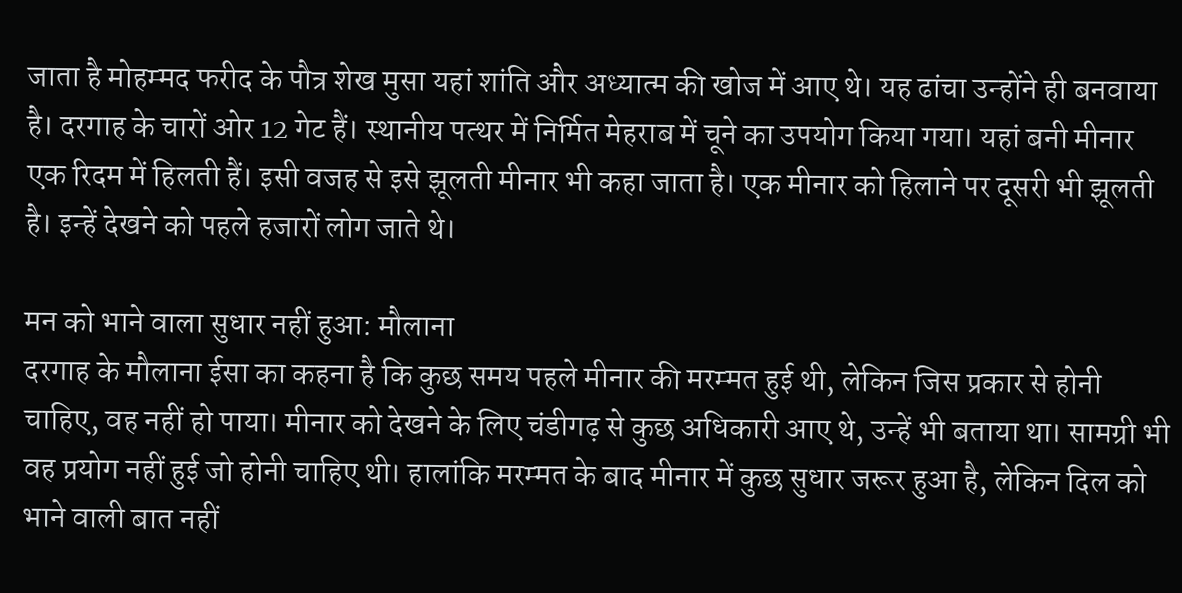जाता है मोहम्मद फरीद के पौत्र शेख मुसा यहां शांति और अध्यात्म की खोज में आए थे। यह ढांचा उन्होंने ही बनवाया है। दरगाह के चारों ओर 12 गेट हैं। स्थानीय पत्थर में निर्मित मेहराब में चूने का उपयोग किया गया। यहां बनी मीनार एक रिदम में हिलती हैं। इसी वजह से इसे झूलती मीनार भी कहा जाता है। एक मीनार को हिलाने पर दूसरी भी झूलती है। इन्हें देखने को पहले हजारों लोग जाते थे।

मन को भाने वाला सुधार नहीं हुआ: मौलाना
दरगाह के मौलाना ईसा का कहना है कि कुछ समय पहले मीनार की मरम्मत हुई थी, लेकिन जिस प्रकार से होनी चाहिए, वह नहीं हो पाया। मीनार को देखने के लिए चंडीगढ़ से कुछ अधिकारी आए थे, उन्हें भी बताया था। सामग्री भी वह प्रयोग नहीं हुई जो होनी चाहिए थी। हालांकि मरम्मत के बाद मीनार में कुछ सुधार जरूर हुआ है, लेकिन दिल को भाने वाली बात नहीं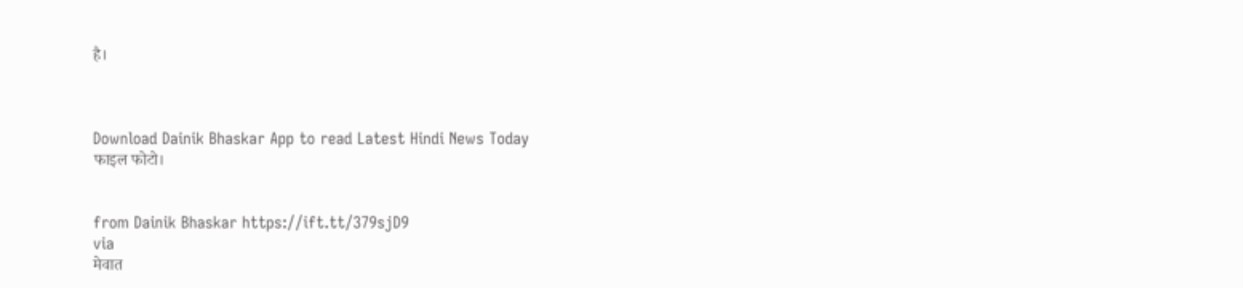है।



Download Dainik Bhaskar App to read Latest Hindi News Today
फाइल फोटो।


from Dainik Bhaskar https://ift.tt/379sjD9
via
मेवात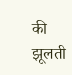की झूलती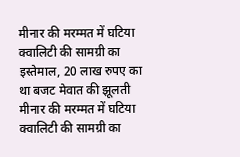मीनार की मरम्मत में घटिया क्वालिटी की सामग्री का इस्तेमाल, 20 लाख रुपए का था बजट मेवात की झूलती मीनार की मरम्मत में घटिया क्वालिटी की सामग्री का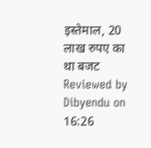इस्तेमाल, 20 लाख रुपए का था बजट Reviewed by Dibyendu on 16:26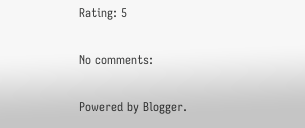Rating: 5

No comments:

Powered by Blogger.